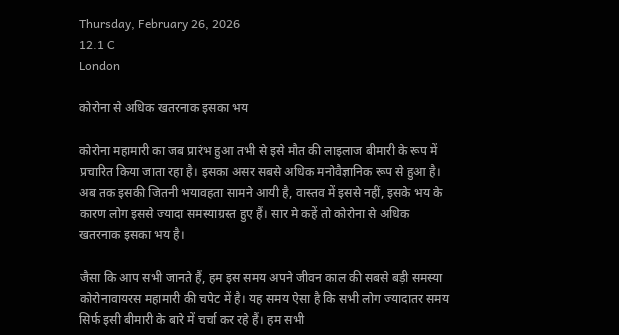Thursday, February 26, 2026
12.1 C
London

कोरोना से अधिक खतरनाक इसका भय

कोरोना महामारी का जब प्रारंभ हुआ तभी से इसे मौत की लाइलाज बीमारी के रूप में प्रचारित किया जाता रहा है। इसका असर सबसे अधिक मनोवैज्ञानिक रूप से हुआ है। अब तक इसकी जितनी भयावहता सामने आयी है, वास्तव में इससे नहीं, इसके भय के कारण लोग इससे ज्यादा समस्याग्रस्त हुए हैं। सार मे कहें तो कोरोना से अधिक खतरनाक इसका भय है।

जैसा कि आप सभी जानते हैं, हम इस समय अपने जीवन काल की सबसे बड़ी समस्या कोरोनावायरस महामारी की चपेट में है। यह समय ऐसा है कि सभी लोग ज्यादातर समय सिर्फ इसी बीमारी के बारे में चर्चा कर रहे हैं। हम सभी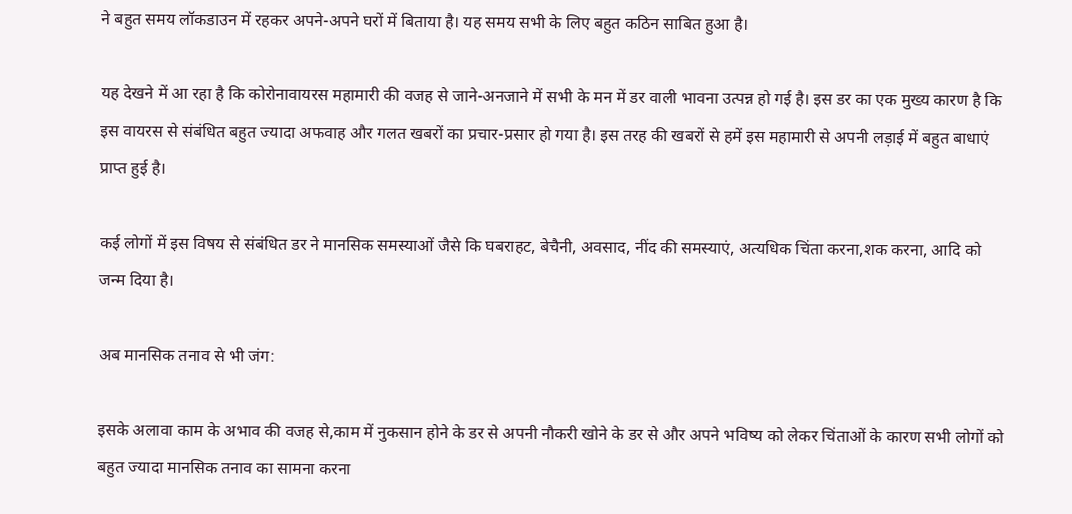ने बहुत समय लॉकडाउन में रहकर अपने-अपने घरों में बिताया है। यह समय सभी के लिए बहुत कठिन साबित हुआ है।

यह देखने में आ रहा है कि कोरोनावायरस महामारी की वजह से जाने-अनजाने में सभी के मन में डर वाली भावना उत्पन्न हो गई है। इस डर का एक मुख्य कारण है कि इस वायरस से संबंधित बहुत ज्यादा अफवाह और गलत खबरों का प्रचार-प्रसार हो गया है। इस तरह की खबरों से हमें इस महामारी से अपनी लड़ाई में बहुत बाधाएं प्राप्त हुई है।

कई लोगों में इस विषय से संबंधित डर ने मानसिक समस्याओं जैसे कि घबराहट, बेचैनी, अवसाद, नींद की समस्याएं, अत्यधिक चिंता करना,शक करना, आदि को जन्म दिया है।

अब मानसिक तनाव से भी जंग:

इसके अलावा काम के अभाव की वजह से,काम में नुकसान होने के डर से अपनी नौकरी खोने के डर से और अपने भविष्य को लेकर चिंताओं के कारण सभी लोगों को बहुत ज्यादा मानसिक तनाव का सामना करना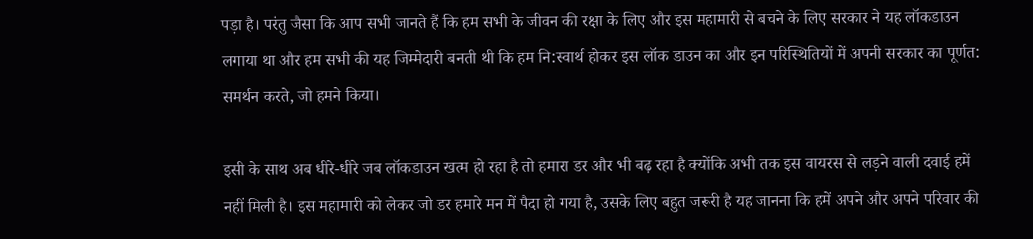पड़ा है। परंतु जैसा कि आप सभी जानते हैं कि हम सभी के जीवन की रक्षा के लिए और इस महामारी से बचने के लिए सरकार ने यह लॉकडाउन लगाया था और हम सभी की यह जिम्मेदारी बनती थी कि हम नि:स्वार्थ होकर इस लॉक डाउन का और इन परिस्थितियों में अपनी सरकार का पूर्णत: समर्थन करते, जो हमने किया।

इसी के साथ अब धीरे-धीरे जब लॉकडाउन खत्म हो रहा है तो हमारा डर और भी बढ़ रहा है क्योंकि अभी तक इस वायरस से लड़ने वाली दवाई हमें नहीं मिली है। इस महामारी को लेकर जो डर हमारे मन में पैदा हो गया है, उसके लिए बहुत जरूरी है यह जानना कि हमें अपने और अपने परिवार की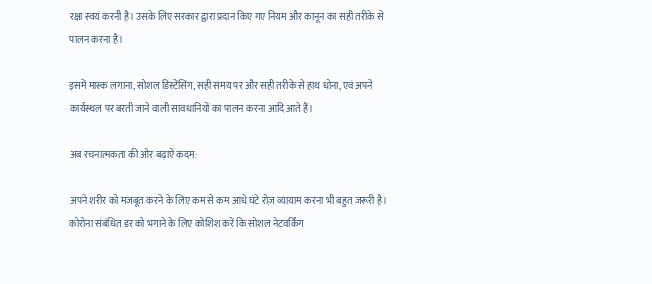रक्षा स्वयं करनी है। उसके लिए सरकार द्वारा प्रदान किए गए नियम और कानून का सही तरीके से पालन करना है।

इसमें मास्क लगाना, सोशल डिस्टेंसिंग, सही समय पर और सही तरीके से हाथ धोना, एवं अपने कार्यस्थल पर बरती जाने वाली सावधानियों का पालन करना आदि आते हैं।

अब रचनात्मकता की ओर बढ़ाऐं कदम:

अपने शरीर को मजबूत करने के लिए कम से कम आधे घंटे रोज़ व्यायाम करना भी बहुत जरूरी है। कोरोना संबंधित डर को भगाने के लिए कोशिश करें कि सोशल नेटवर्किंग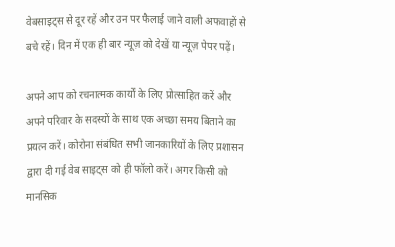वेबसाइट्स से दूर रहें और उन पर फैलाई जाने वाली अफवाहों से बचे रहें। दिन में एक ही बार न्यूज़ को देखें या न्यूज़ पेपर पढ़ें।

अपने आप को रचनात्मक कार्यों के लिए प्रोत्साहित करें और अपने परिवार के सदस्यों के साथ एक अच्छा समय बिताने का प्रयत्न करें। कोरोना संबंधित सभी जानकारियों के लिए प्रशासन द्वारा दी गई वेब साइट्स को ही फॉलो करें। अगर किसी को मानसिक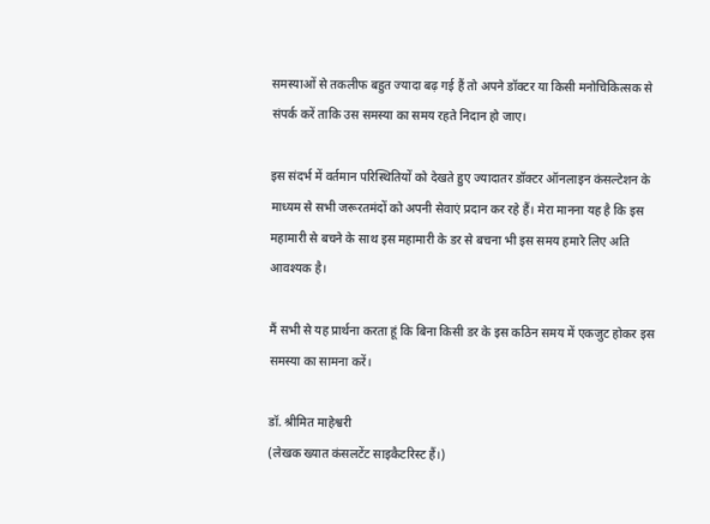समस्याओं से तकलीफ बहुत ज्यादा बढ़ गई हैं तो अपने डॉक्टर या किसी मनोचिकित्सक से संपर्क करें ताकि उस समस्या का समय रहते निदान हो जाए।

इस संदर्भ में वर्तमान परिस्थितियों को देखते हुए ज्यादातर डॉक्टर ऑनलाइन कंसल्टेशन के माध्यम से सभी जरूरतमंदों को अपनी सेवाएं प्रदान कर रहे हैं। मेरा मानना यह है कि इस महामारी से बचने के साथ इस महामारी के डर से बचना भी इस समय हमारे लिए अति आवश्यक है।

मैं सभी से यह प्रार्थना करता हूं कि बिना किसी डर के इस कठिन समय में एकजुट होकर इस समस्या का सामना करें।

डॉ. श्रीमित माहेश्वरी
(लेखक ख्यात कंसलटेंट साइकैटरिस्ट हैं।)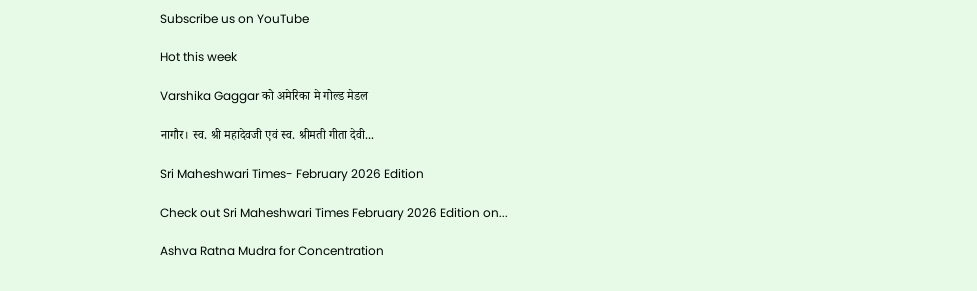Subscribe us on YouTube

Hot this week

Varshika Gaggar को अमेरिका मे गोल्ड मेडल

नागौर। स्व. श्री महादेवजी एवं स्व. श्रीमती गीता देवी...

Sri Maheshwari Times- February 2026 Edition

Check out Sri Maheshwari Times February 2026 Edition on...

Ashva Ratna Mudra for Concentration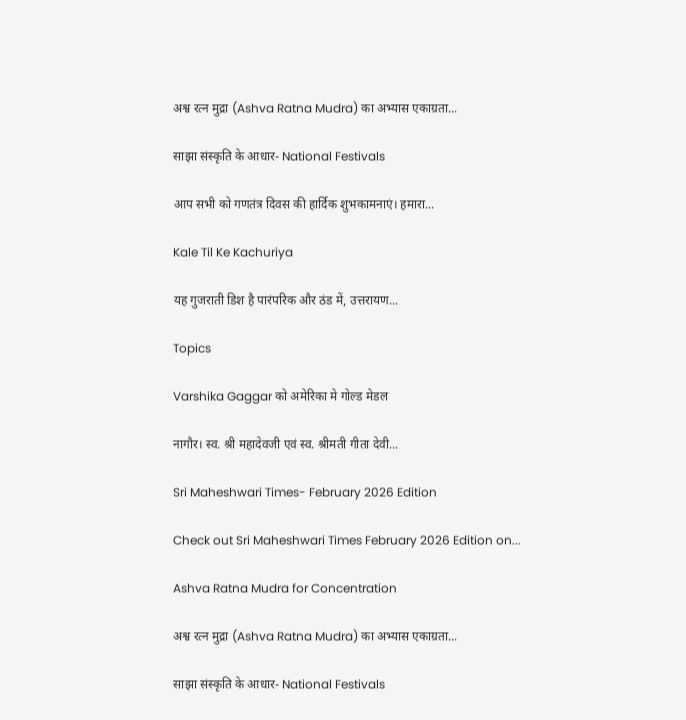अश्व रत्न मुद्रा (Ashva Ratna Mudra) का अभ्यास एकाग्रता...

साझा संस्कृति के आधार- National Festivals

आप सभी को गणतंत्र दिवस की हार्दिक शुभकामनाएं। हमारा...

Kale Til Ke Kachuriya

यह गुजराती डिश है पारंपरिक और ठंड में, उत्तरायण...

Topics

Varshika Gaggar को अमेरिका मे गोल्ड मेडल

नागौर। स्व. श्री महादेवजी एवं स्व. श्रीमती गीता देवी...

Sri Maheshwari Times- February 2026 Edition

Check out Sri Maheshwari Times February 2026 Edition on...

Ashva Ratna Mudra for Concentration

अश्व रत्न मुद्रा (Ashva Ratna Mudra) का अभ्यास एकाग्रता...

साझा संस्कृति के आधार- National Festivals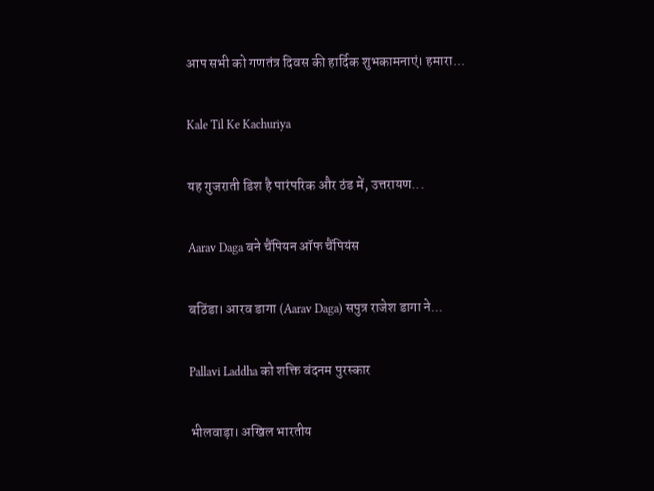आप सभी को गणतंत्र दिवस की हार्दिक शुभकामनाएं। हमारा...

Kale Til Ke Kachuriya

यह गुजराती डिश है पारंपरिक और ठंड में, उत्तरायण...

Aarav Daga बने चैंपियन ऑफ चैंपियंस

बठिंडा। आरव डागा (Aarav Daga) सपुत्र राजेश डागा ने...

Pallavi Laddha को शक्ति वंदनम पुरस्कार

भीलवाड़ा। अखिल भारतीय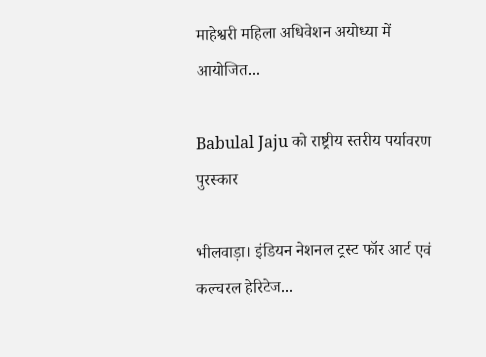माहेश्वरी महिला अधिवेशन अयोध्या में आयोजित...

Babulal Jaju को राष्ट्रीय स्तरीय पर्यावरण पुरस्कार

भीलवाड़ा। इंडियन नेशनल ट्रस्ट फॉर आर्ट एवं कल्चरल हेरिटेज...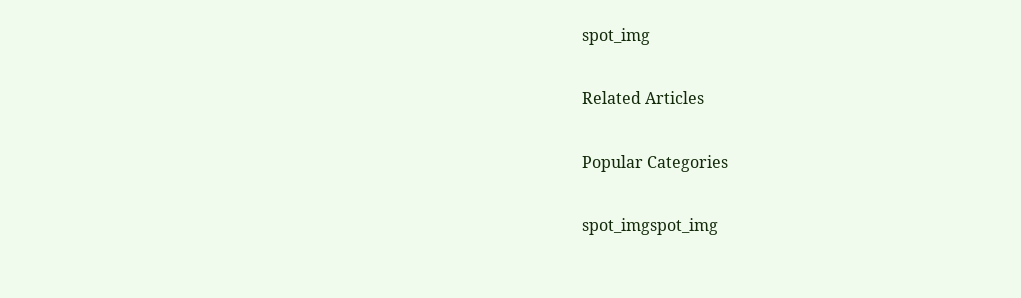spot_img

Related Articles

Popular Categories

spot_imgspot_img